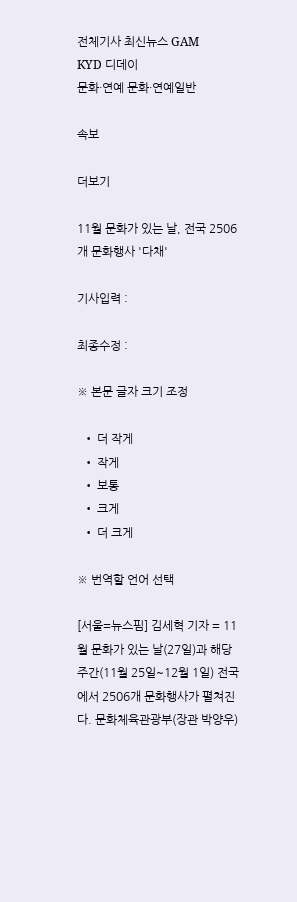전체기사 최신뉴스 GAM
KYD 디데이
문화·연예 문화·연예일반

속보

더보기

11월 문화가 있는 날, 전국 2506개 문화행사 '다채'

기사입력 :

최종수정 :

※ 본문 글자 크기 조정

  • 더 작게
  • 작게
  • 보통
  • 크게
  • 더 크게

※ 번역할 언어 선택

[서울=뉴스핌] 김세혁 기자 = 11월 문화가 있는 날(27일)과 해당 주간(11월 25일~12월 1일) 전국에서 2506개 문화행사가 펼쳐진다. 문화체육관광부(장관 박양우)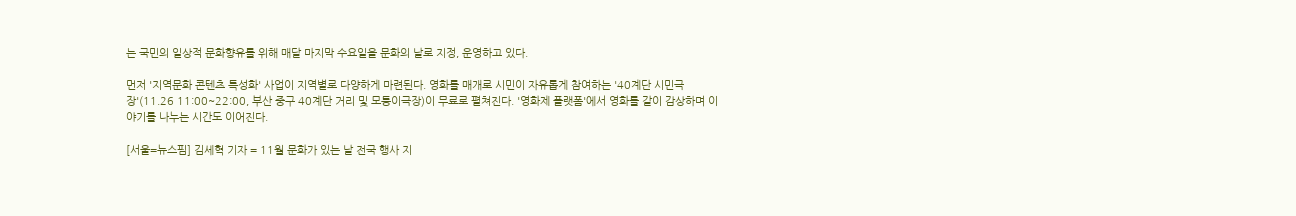는 국민의 일상적 문화향유를 위해 매달 마지막 수요일을 문화의 날로 지정, 운영하고 있다.

먼저 '지역문화 콘텐츠 특성화' 사업이 지역별로 다양하게 마련된다. 영화를 매개로 시민이 자유롭게 참여하는 '40계단 시민극장'(11.26 11:00~22:00, 부산 중구 40계단 거리 및 모퉁이극장)이 무료로 펼쳐진다. '영화제 플랫폼'에서 영화를 같이 감상하며 이야기를 나누는 시간도 이어진다.

[서울=뉴스핌] 김세혁 기자 = 11월 문화가 있는 날 전국 행사 지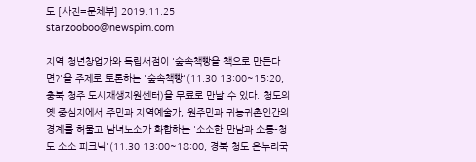도 [사진=문체부] 2019.11.25 starzooboo@newspim.com

지역 청년창업가와 독립서점이 '숲속책빵을 책으로 만든다면?'을 주제로 토론하는 '숲속책빵'(11.30 13:00~15:20, 충북 청주 도시재생지원센터)을 무료로 만날 수 있다. 청도의 옛 중심지에서 주민과 지역예술가, 원주민과 귀농귀촌인간의 경계를 허물고 남녀노소가 화합하는 '소소한 만남과 소통-청도 소소 피크닉'(11.30 13:00~18:00, 경북 청도 온누리국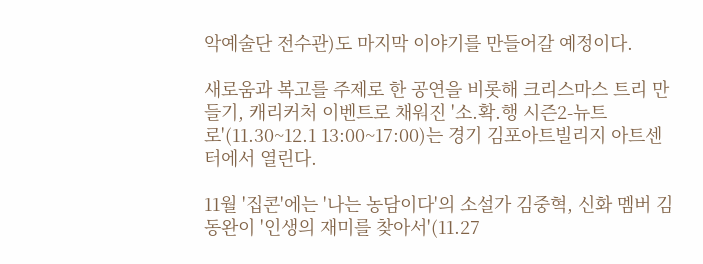악예술단 전수관)도 마지막 이야기를 만들어갈 예정이다.

새로움과 복고를 주제로 한 공연을 비롯해 크리스마스 트리 만들기, 캐리커처 이벤트로 채워진 '소.확.행 시즌2-뉴트로'(11.30~12.1 13:00~17:00)는 경기 김포아트빌리지 아트센터에서 열린다.

11월 '집콘'에는 '나는 농담이다'의 소설가 김중혁, 신화 멤버 김동완이 '인생의 재미를 찾아서'(11.27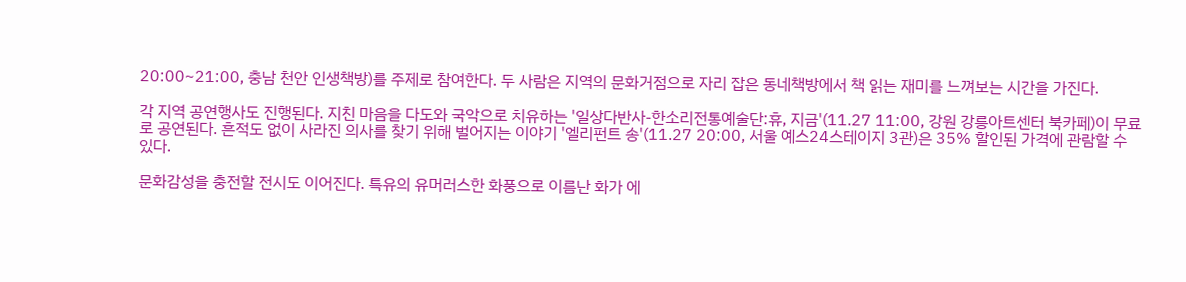20:00~21:00, 충남 천안 인생책방)를 주제로 참여한다. 두 사람은 지역의 문화거점으로 자리 잡은 동네책방에서 책 읽는 재미를 느껴보는 시간을 가진다.

각 지역 공연행사도 진행된다. 지친 마음을 다도와 국악으로 치유하는 '일상다반사-한소리전통예술단:휴, 지금'(11.27 11:00, 강원 강릉아트센터 북카페)이 무료로 공연된다. 흔적도 없이 사라진 의사를 찾기 위해 벌어지는 이야기 '엘리펀트 송'(11.27 20:00, 서울 예스24스테이지 3관)은 35% 할인된 가격에 관람할 수 있다.

문화감성을 충전할 전시도 이어진다. 특유의 유머러스한 화풍으로 이름난 화가 에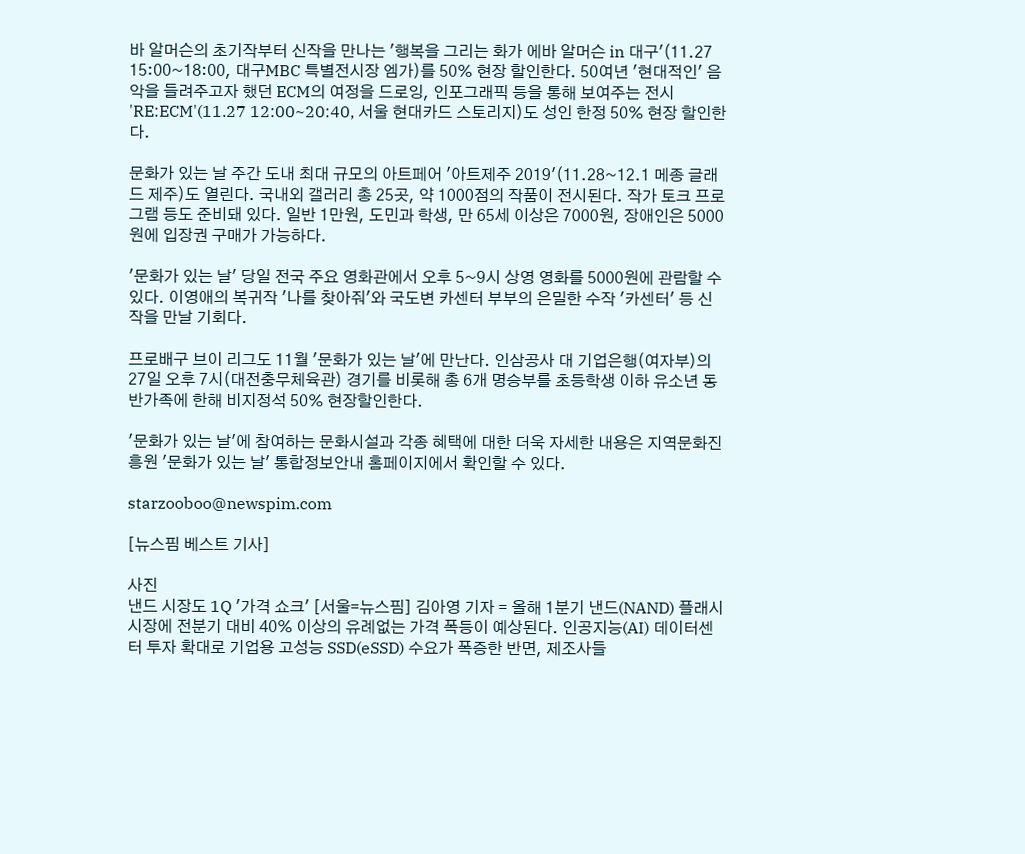바 알머슨의 초기작부터 신작을 만나는 '행복을 그리는 화가 에바 알머슨 in 대구'(11.27 15:00~18:00, 대구MBC 특별전시장 엠가)를 50% 현장 할인한다. 50여년 '현대적인' 음악을 들려주고자 했던 ECM의 여정을 드로잉, 인포그래픽 등을 통해 보여주는 전시 'RE:ECM'(11.27 12:00~20:40, 서울 현대카드 스토리지)도 성인 한정 50% 현장 할인한다.

문화가 있는 날 주간 도내 최대 규모의 아트페어 '아트제주 2019'(11.28~12.1 메종 글래드 제주)도 열린다. 국내외 갤러리 총 25곳, 약 1000점의 작품이 전시된다. 작가 토크 프로그램 등도 준비돼 있다. 일반 1만원, 도민과 학생, 만 65세 이상은 7000원, 장애인은 5000원에 입장권 구매가 가능하다.

'문화가 있는 날' 당일 전국 주요 영화관에서 오후 5~9시 상영 영화를 5000원에 관람할 수 있다. 이영애의 복귀작 '나를 찾아줘'와 국도변 카센터 부부의 은밀한 수작 '카센터' 등 신작을 만날 기회다.

프로배구 브이 리그도 11월 '문화가 있는 날'에 만난다. 인삼공사 대 기업은행(여자부)의 27일 오후 7시(대전충무체육관) 경기를 비롯해 총 6개 명승부를 초등학생 이하 유소년 동반가족에 한해 비지정석 50% 현장할인한다.

'문화가 있는 날'에 참여하는 문화시설과 각종 혜택에 대한 더욱 자세한 내용은 지역문화진흥원 '문화가 있는 날' 통합정보안내 홈페이지에서 확인할 수 있다.

starzooboo@newspim.com

[뉴스핌 베스트 기사]

사진
낸드 시장도 1Q '가격 쇼크' [서울=뉴스핌] 김아영 기자 = 올해 1분기 낸드(NAND) 플래시 시장에 전분기 대비 40% 이상의 유례없는 가격 폭등이 예상된다. 인공지능(AI) 데이터센터 투자 확대로 기업용 고성능 SSD(eSSD) 수요가 폭증한 반면, 제조사들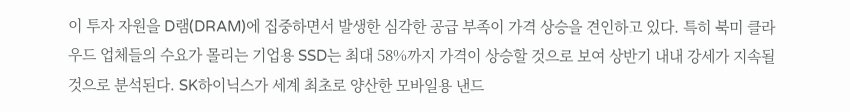이 투자 자원을 D램(DRAM)에 집중하면서 발생한 심각한 공급 부족이 가격 상승을 견인하고 있다. 특히 북미 클라우드 업체들의 수요가 몰리는 기업용 SSD는 최대 58%까지 가격이 상승할 것으로 보여 상반기 내내 강세가 지속될 것으로 분석된다. SK하이닉스가 세계 최초로 양산한 모바일용 낸드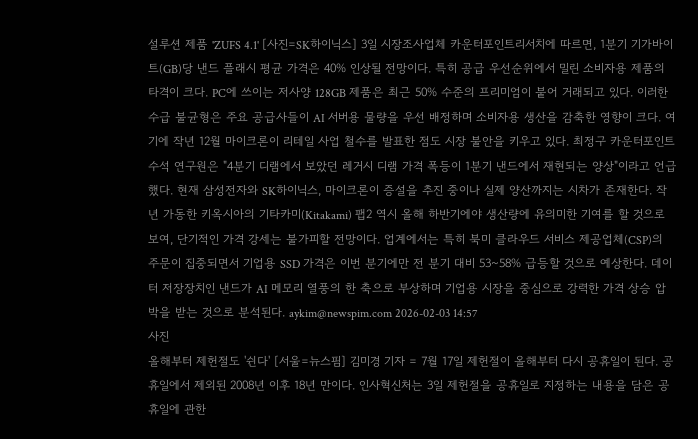설루션 제품 'ZUFS 4.1' [사진=SK하이닉스] 3일 시장조사업체 카운터포인트리서치에 따르면, 1분기 기가바이트(GB)당 낸드 플래시 평균 가격은 40% 인상될 전망이다. 특히 공급 우선순위에서 밀린 소비자용 제품의 타격이 크다. PC에 쓰이는 저사양 128GB 제품은 최근 50% 수준의 프리미엄이 붙어 거래되고 있다. 이러한 수급 불균형은 주요 공급사들이 AI 서버용 물량을 우선 배정하며 소비자용 생산을 감축한 영향이 크다. 여기에 작년 12월 마이크론이 리테일 사업 철수를 발표한 점도 시장 불안을 키우고 있다. 최정구 카운터포인트 수석 연구원은 "4분기 디램에서 보았던 레거시 디램 가격 폭등이 1분기 낸드에서 재현되는 양상"이라고 언급했다. 현재 삼성전자와 SK하이닉스, 마이크론이 증설을 추진 중이나 실제 양산까지는 시차가 존재한다. 작년 가동한 키옥시아의 기타카미(Kitakami) 팹2 역시 올해 하반기에야 생산량에 유의미한 기여를 할 것으로 보여, 단기적인 가격 강세는 불가피할 전망이다. 업계에서는 특히 북미 클라우드 서비스 제공업체(CSP)의 주문이 집중되면서 기업용 SSD 가격은 이번 분기에만 전 분기 대비 53~58% 급등할 것으로 예상한다. 데이터 저장장치인 낸드가 AI 메모리 열풍의 한 축으로 부상하며 기업용 시장을 중심으로 강력한 가격 상승 압박을 받는 것으로 분석된다. aykim@newspim.com 2026-02-03 14:57
사진
올해부터 제헌절도 '쉰다' [서울=뉴스핌] 김미경 기자 = 7월 17일 제헌절이 올해부터 다시 공휴일이 된다. 공휴일에서 제외된 2008년 이후 18년 만이다. 인사혁신처는 3일 제헌절을 공휴일로 지정하는 내용을 담은 공휴일에 관한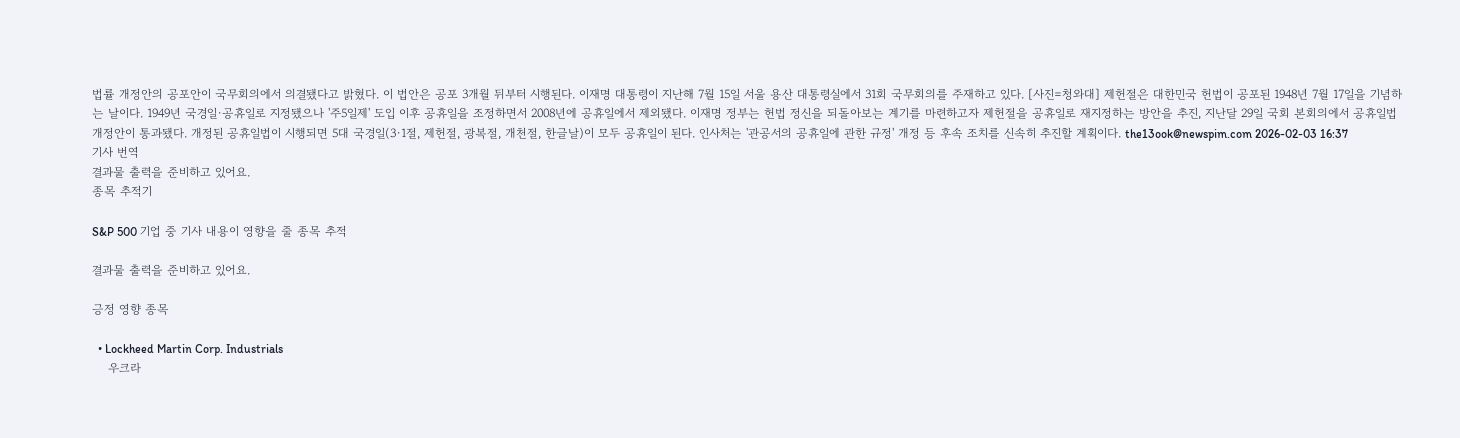법률 개정안의 공포안이 국무회의에서 의결됐다고 밝혔다. 이 법안은 공포 3개월 뒤부터 시행된다. 이재명 대통령이 지난해 7월 15일 서울 용산 대통령실에서 31회 국무회의를 주재하고 있다. [사진=청와대] 제헌절은 대한민국 헌법이 공포된 1948년 7월 17일을 기념하는 날이다. 1949년 국경일·공휴일로 지정됐으나 '주5일제' 도입 이후 공휴일을 조정하면서 2008년에 공휴일에서 제외됐다. 이재명 정부는 헌법 정신을 되돌아보는 계기를 마련하고자 제헌절을 공휴일로 재지정하는 방안을 추진, 지난달 29일 국회 본회의에서 공휴일법 개정안이 통과됐다. 개정된 공휴일법이 시행되면 5대 국경일(3·1절, 제헌절, 광복절, 개천절, 한글날)이 모두 공휴일이 된다. 인사처는 '관공서의 공휴일에 관한 규정' 개정 등 후속 조치를 신속히 추진할 계획이다. the13ook@newspim.com 2026-02-03 16:37
기사 번역
결과물 출력을 준비하고 있어요.
종목 추적기

S&P 500 기업 중 기사 내용이 영향을 줄 종목 추적

결과물 출력을 준비하고 있어요.

긍정 영향 종목

  • Lockheed Martin Corp. Industrials
    우크라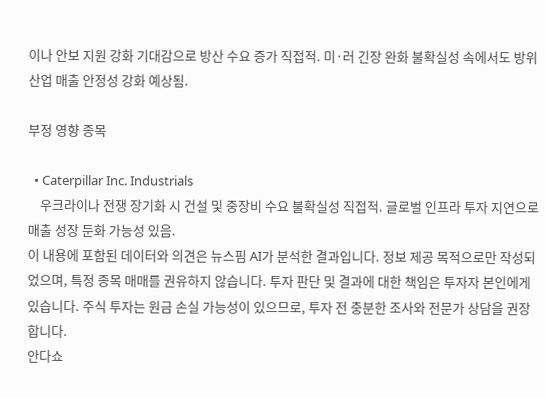이나 안보 지원 강화 기대감으로 방산 수요 증가 직접적. 미·러 긴장 완화 불확실성 속에서도 방위산업 매출 안정성 강화 예상됨.

부정 영향 종목

  • Caterpillar Inc. Industrials
    우크라이나 전쟁 장기화 시 건설 및 중장비 수요 불확실성 직접적. 글로벌 인프라 투자 지연으로 매출 성장 둔화 가능성 있음.
이 내용에 포함된 데이터와 의견은 뉴스핌 AI가 분석한 결과입니다. 정보 제공 목적으로만 작성되었으며, 특정 종목 매매를 권유하지 않습니다. 투자 판단 및 결과에 대한 책임은 투자자 본인에게 있습니다. 주식 투자는 원금 손실 가능성이 있으므로, 투자 전 충분한 조사와 전문가 상담을 권장합니다.
안다쇼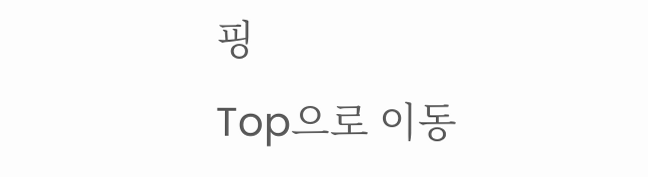핑
Top으로 이동